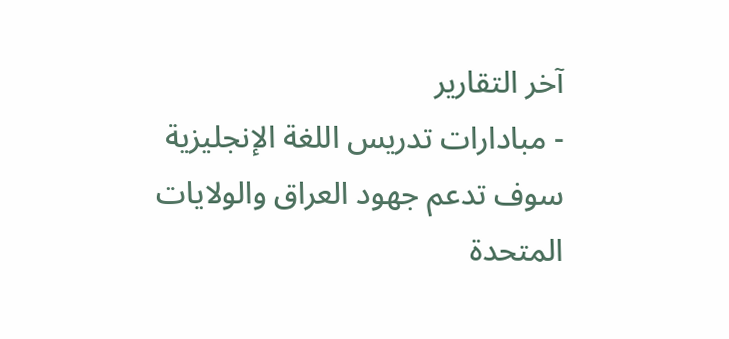آخر التقارير
- مبادارات تدريس اللغة الإنجليزية سوف تدعم جهود العراق والولايات المتحدة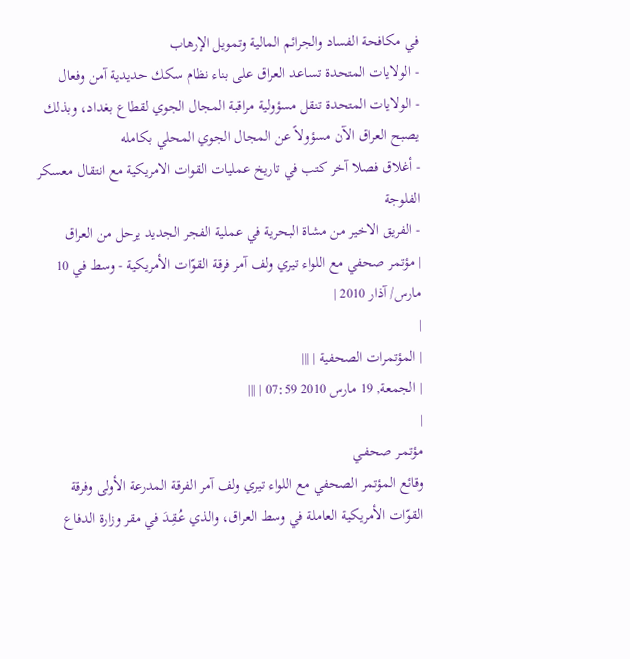في مكافحة الفساد والجرائم المالية وتمويل الإرهاب
- الولايات المتحدة تساعد العراق على بناء نظام سكك حديدية آمن وفعال
- الولايات المتحدة تنقل مسؤولية مراقبة المجال الجوي لقطاع بغداد، وبذلك يصبح العراق الآن مسؤولاً عن المجال الجوي المحلي بكامله
- أغلاق فصلا آخر كتب في تاريخ عمليات القوات الامريكية مع انتقال معسكر الفلوجة
- الفريق الاخير من مشاة البحرية في عملية الفجر الجديد يرحل من العراق
| مؤتمر صحفي مع اللواء تيري ولف آمر فرقة القوّات الأمريكية - وسط في 10 مارس/ آذار 2010 |
|
| المؤتمرات الصحفية | |||
| الجمعة, 19 مارس 2010 07:59 | |||
|
مؤتمـر صحفـي
وقائع المؤتمر الصحفي مع اللواء تيري ولف آمر الفرقة المدرعة الأولى وفرقة القوّات الأمريكية العاملة في وسط العراق، والذي عُـقِـدَ في مقر وزارة الدفاع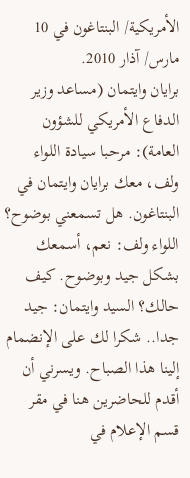الأمريكية/ البنتاغون في 10 مارس/ آذار 2010.
برايان وايتمان (مساعد وزير الدفاع الأمريكي للشؤون العامة): مرحبا سيادة اللواء ولف، معك برايان وايتمان في البنتاغون. هل تسمعني بوضوح؟ اللواء ولف: نعم، أسمعك بشكل جيد وبوضوح. كيف حالك؟ السيد وايتمان: جيد جدا.. شكرا لك على الإنضمام إلينا هذا الصباح. ويسرني أن أقدم للحاضرين هنا في مقر قسم الإعلام في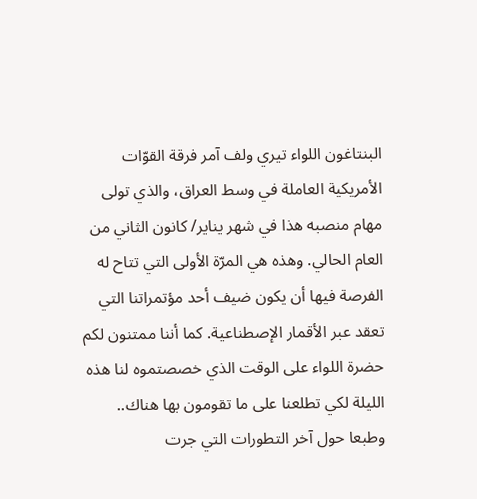البنتاغون اللواء تيري ولف آمر فرقة القوّات الأمريكية العاملة في وسط العراق، والذي تولى مهام منصبه هذا في شهر يناير/ كانون الثاني من العام الحالي. وهذه هي المرّة الأولى التي تتاح له الفرصة فيها أن يكون ضيف أحد مؤتمراتنا التي تعقد عبر الأقمار الإصطناعية. كما أننا ممتنون لكم حضرة اللواء على الوقت الذي خصصتموه لنا هذه الليلة لكي تطلعنا على ما تقومون بها هناك.. وطبعا حول آخر التطورات التي جرت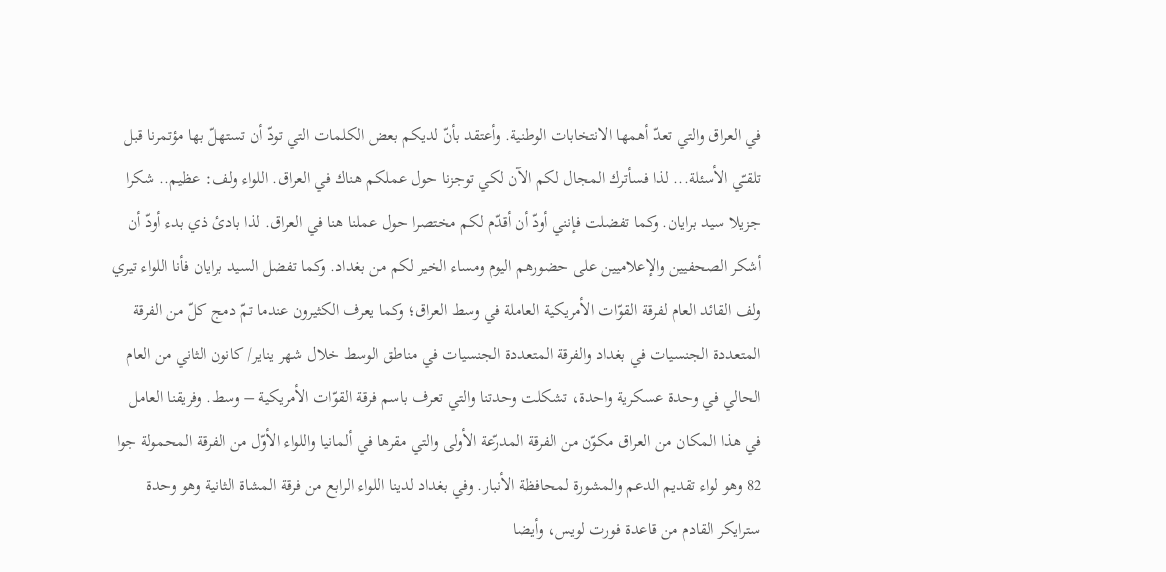في العراق والتي تعدّ أهمها الانتخابات الوطنية. وأعتقد بأنّ لديكم بعض الكلمات التي تودّ أن تستهلّ بها مؤتمرنا قبل تلقـّي الأسئلة... لذا فسأترك المجال لكم الآن لكي توجزنا حول عملكم هناك في العراق. اللواء ولف: عظيم.. شكرا جزيلا سيد برايان. وكما تفضلت فإنني أودّ أن أقدّم لكم مختصرا حول عملنا هنا في العراق. لذا بادئ ذي بدء أودّ أن أشكر الصحفيين والإعلاميين على حضورهم اليوم ومساء الخير لكم من بغداد. وكما تفضل السيد برايان فأنا اللواء تيري ولف القائد العام لفرقة القوّات الأمريكية العاملة في وسط العراق؛ وكما يعرف الكثيرون عندما تمّ دمج كلّ من الفرقة المتعددة الجنسيات في بغداد والفرقة المتعددة الجنسيات في مناطق الوسط خلال شهر يناير/ كانون الثاني من العام الحالي في وحدة عسكرية واحدة، تشكلت وحدتنا والتي تعرف باسم فرقة القوّات الأمريكية – وسط. وفريقنا العامل في هذا المكان من العراق مكوّن من الفرقة المدرّعة الأولى والتي مقرها في ألمانيا واللواء الأوّل من الفرقة المحمولة جوا 82 وهو لواء تقديم الدعم والمشورة لمحافظة الأنبار. وفي بغداد لدينا اللواء الرابع من فرقة المشاة الثانية وهو وحدة سترايكر القادم من قاعدة فورت لويس، وأيضا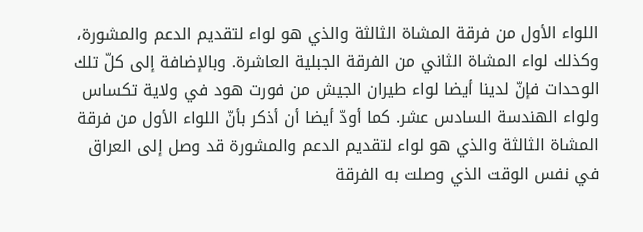اللواء الأول من فرقة المشاة الثالثة والذي هو لواء لتقديم الدعم والمشورة، وكذلك لواء المشاة الثاني من الفرقة الجبلية العاشرة. وبالإضافة إلى كلّ تلك الوحدات فإنّ لدينا أيضا لواء طيران الجيش من فورت هود في ولاية تكساس ولواء الهندسة السادس عشر. كما أودّ أيضا أن أذكر بأنّ اللواء الأول من فرقة المشاة الثالثة والذي هو لواء لتقديم الدعم والمشورة قد وصل إلى العراق في نفس الوقت الذي وصلت به الفرقة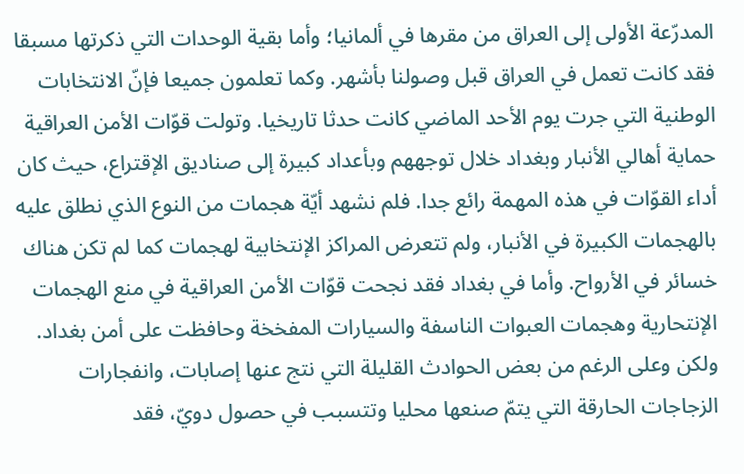المدرّعة الأولى إلى العراق من مقرها في ألمانيا؛ وأما بقية الوحدات التي ذكرتها مسبقا فقد كانت تعمل في العراق قبل وصولنا بأشهر. وكما تعلمون جميعا فإنّ الانتخابات الوطنية التي جرت يوم الأحد الماضي كانت حدثا تاريخيا. وتولت قوّات الأمن العراقية حماية أهالي الأنبار وبغداد خلال توجههم وبأعداد كبيرة إلى صناديق الإقتراع، حيث كان أداء القوّات في هذه المهمة رائع جدا. فلم نشهد أيّة هجمات من النوع الذي نطلق عليه بالهجمات الكبيرة في الأنبار، ولم تتعرض المراكز الإنتخابية لهجمات كما لم تكن هناك خسائر في الأرواح. وأما في بغداد فقد نجحت قوّات الأمن العراقية في منع الهجمات الإنتحارية وهجمات العبوات الناسفة والسيارات المفخخة وحافظت على أمن بغداد. ولكن وعلى الرغم من بعض الحوادث القليلة التي نتج عنها إصابات، وانفجارات الزجاجات الحارقة التي يتمّ صنعها محليا وتتسبب في حصول دويّ، فقد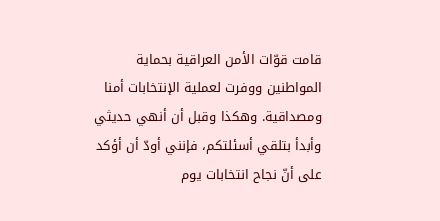قامت قوّات الأمن العراقية بحماية المواطنين ووفرت لعملية الإنتخابات أمنا ومصداقية. وهكذا وقبل أن أنهي حديثي وأبدأ بتلقي أسئلتكم، فإنني أودّ أن أؤكد على أنّ نجاح انتخابات يوم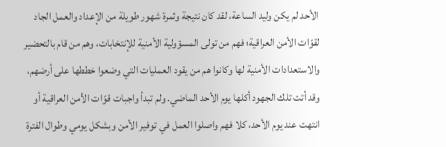الأحد لم يكن وليد الساعة، لقد كان نتيجة وثمرة شهور طويلة من الإعداد والعمل الجاد لقوّات الأمن العراقية؛ فهم من تولى المسؤولية الأمنية للإنتخابات، وهم من قام بالتحضير والاستعدادات الأمنية لها وكانوا هم من يقود العمليات التي وضعوا خططها على أرضهم، وقد أتت تلك الجهود أكلها يوم الأحد الماضي. ولم تبدأ واجبات قوّات الأمن العراقية أو انتهت عند يوم الأحد، كلا فهم واصلوا العمل في توفير الأمن وبشكل يومي وطوال الفترة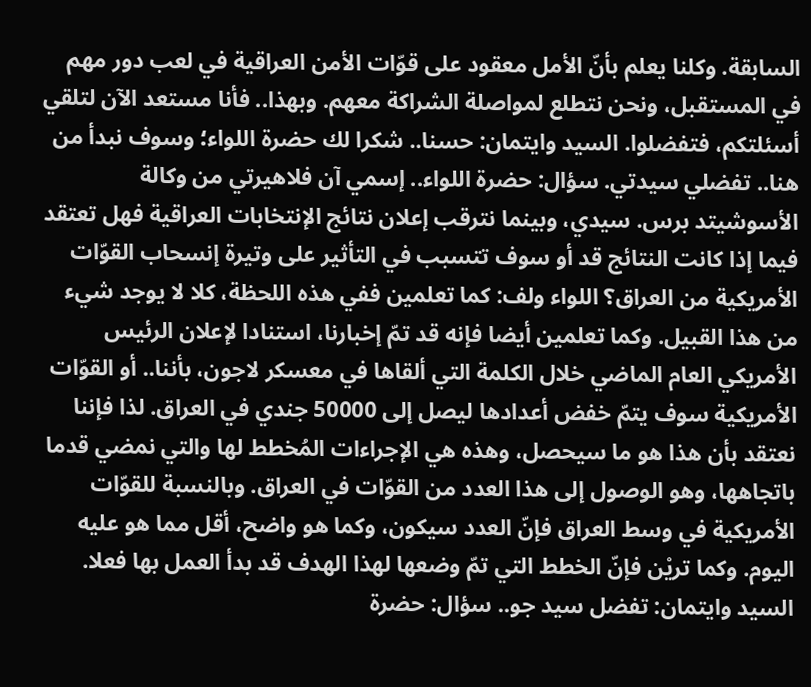السابقة. وكلنا يعلم بأنّ الأمل معقود على قوّات الأمن العراقية في لعب دور مهم في المستقبل، ونحن نتطلع لمواصلة الشراكة معهم. وبهذا.. فأنا مستعد الآن لتلقي أسئلتكم، فتفضلوا. السيد وايتمان: حسنا.. شكرا لك حضرة اللواء؛ وسوف نبدأ من هنا.. تفضلي سيدتي. سؤال: حضرة اللواء.. إسمي آن فلاهيرتي من وكالة الأسوشيتد برس. سيدي، وبينما نترقب إعلان نتائج الإنتخابات العراقية فهل تعتقد فيما إذا كانت النتائج قد أو سوف تتسبب في التأثير على وتيرة إنسحاب القوّات الأمريكية من العراق؟ اللواء ولف: كما تعلمين ففي هذه اللحظة، كلا لا يوجد شيء من هذا القبيل. وكما تعلمين أيضا فإنه قد تمّ إخبارنا، استنادا لإعلان الرئيس الأمريكي العام الماضي خلال الكلمة التي ألقاها في معسكر لاجون، بأننا.. أو القوّات الأمريكية سوف يتمّ خفض أعدادها ليصل إلى 50000 جندي في العراق. لذا فإننا نعتقد بأن هذا هو ما سيحصل، وهذه هي الإجراءات المُخطط لها والتي نمضي قدما باتجاهها، وهو الوصول إلى هذا العدد من القوّات في العراق. وبالنسبة للقوّات الأمريكية في وسط العراق فإنّ العدد سيكون، وكما هو واضح، أقل مما هو عليه اليوم. وكما تريْن فإنّ الخطط التي تمّ وضعها لهذا الهدف قد بدأ العمل بها فعلا. السيد وايتمان: تفضل سيد جو.. سؤال: حضرة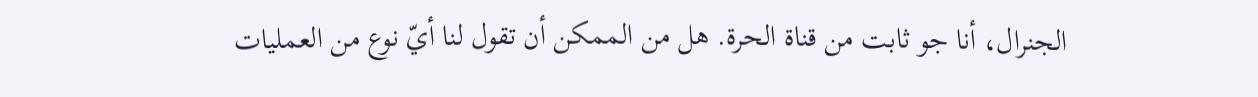الجنرال، أنا جو ثابت من قناة الحرة. هل من الممكن أن تقول لنا أيّ نوع من العمليات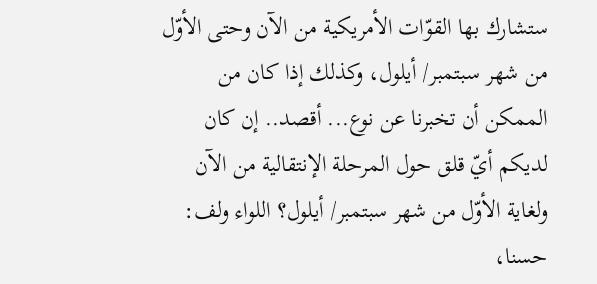ستشارك بها القوّات الأمريكية من الآن وحتى الأوّل من شهر سبتمبر/ أيلول، وكذلك إذا كان من الممكن أن تخبرنا عن نوع... أقصد.. إن كان لديكم أيّ قلق حول المرحلة الإنتقالية من الآن ولغاية الأوّل من شهر سبتمبر/ أيلول؟ اللواء ولف: حسنا،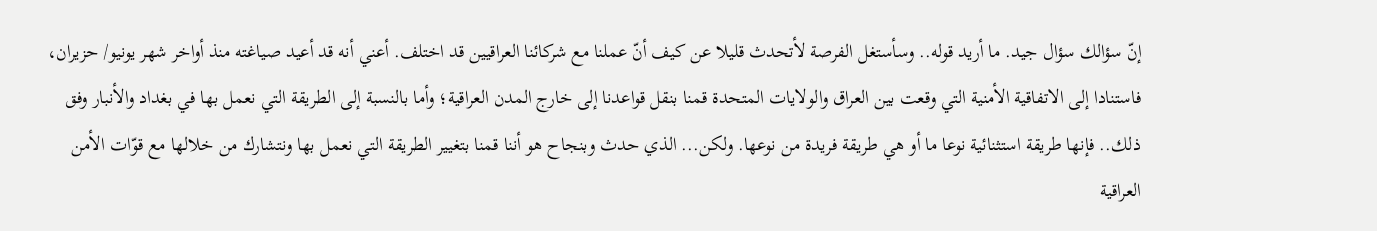إنّ سؤالك سؤال جيد. ما أريد قوله.. وسأستغل الفرصة لأتحدث قليلا عن كيف أنّ عملنا مع شركائنا العراقيين قد اختلف. أعني أنه قد أعيد صياغته منذ أواخر شهر يونيو/ حزيران، فاستنادا إلى الاتفاقية الأمنية التي وقعت بين العراق والولايات المتحدة قمنا بنقل قواعدنا إلى خارج المدن العراقية؛ وأما بالنسبة إلى الطريقة التي نعمل بها في بغداد والأنبار وفق ذلك.. فإنها طريقة استثنائية نوعا ما أو هي طريقة فريدة من نوعها. ولكن... الذي حدث وبنجاح هو أننا قمنا بتغيير الطريقة التي نعمل بها ونتشارك من خلالها مع قوّات الأمن العراقية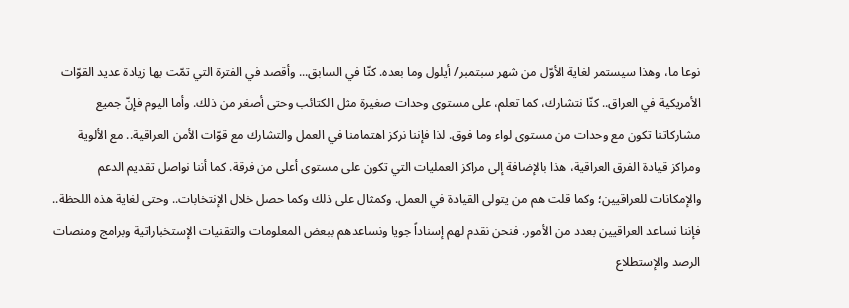نوعا ما، وهذا سيستمر لغاية الأوّل من شهر سبتمبر/ أيلول وما بعده. كنّا في السابق... وأقصد في الفترة التي تمّت بها زيادة عديد القوّات الأمريكية في العراق.. كنّا نتشارك، كما تعلم، على مستوى وحدات صغيرة مثل الكتائب وحتى أصغر من ذلك. وأما اليوم فإنّ جميع مشاركاتنا تكون مع وحدات من مستوى لواء وما فوق. لذا فإننا نركز اهتمامنا في العمل والتشارك مع قوّات الأمن العراقية.. مع الألوية ومراكز قيادة الفرق العراقية، هذا بالإضافة إلى مراكز العمليات التي تكون على مستوى أعلى من فرقة. كما أننا نواصل تقديم الدعم والإمكانات للعراقيين؛ وكما قلت هم من يتولى القيادة في العمل. وكمثال على ذلك وكما حصل خلال الإنتخابات.. وحتى لغاية هذه اللحظة.. فإننا نساعد العراقيين بعدد من الأمور. فنحن نقدم لهم إسناداً جويا ونساعدهم ببعض المعلومات والتقنيات الإستخباراتية وبرامج ومنصات الرصد والإستطلاع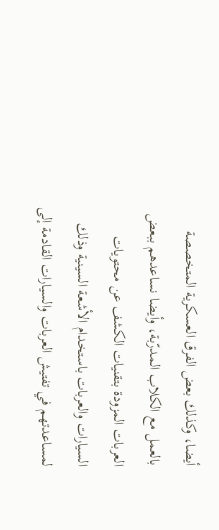أيضا، وكذلك بعض الفرق العسكرية المتخصصة بالعمل مع الكلاب المدرّبة، وأيضا نساعدهم ببعض العربات المزودة بتقنيات الكشف عن محتويات السيارات والعربات باستخدام الأشعة السينية وذلك لمساعدتهم في تفتيش العربات والسيارات القادمة إلى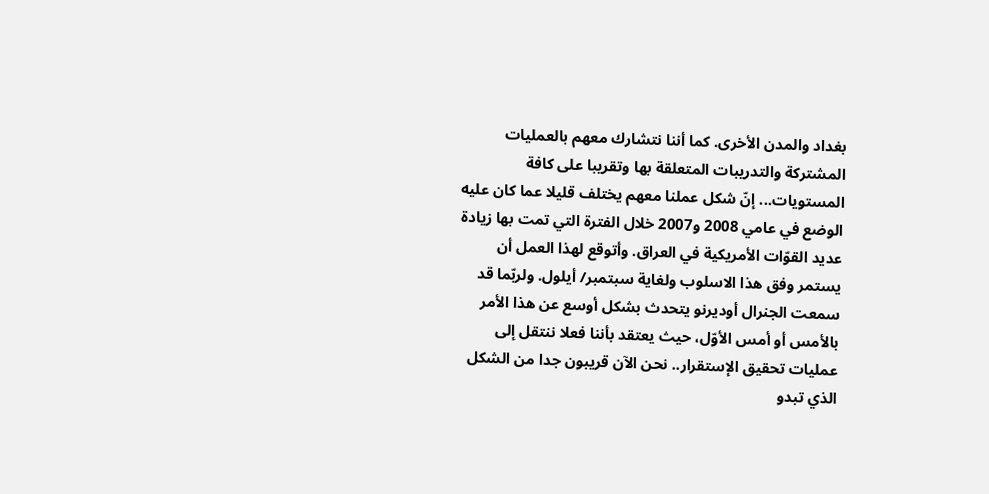بغداد والمدن الأخرى. كما أننا نتشارك معهم بالعمليات المشتركة والتدريبات المتعلقة بها وتقريبا على كافة المستويات... إنّ شكل عملنا معهم يختلف قليلا عما كان عليه الوضع في عامي 2008 و2007 خلال الفترة التي تمت بها زيادة عديد القوّات الأمريكية في العراق. وأتوقع لهذا العمل أن يستمر وفق هذا الاسلوب ولغاية سبتمبر/ أيلول. ولربّما قد سمعت الجنرال أوديرنو يتحدث بشكل أوسع عن هذا الأمر بالأمس أو أمس الأوّل، حيث يعتقد بأننا فعلا ننتقل إلى عمليات تحقيق الإستقرار.. نحن الآن قريبون جدا من الشكل الذي تبدو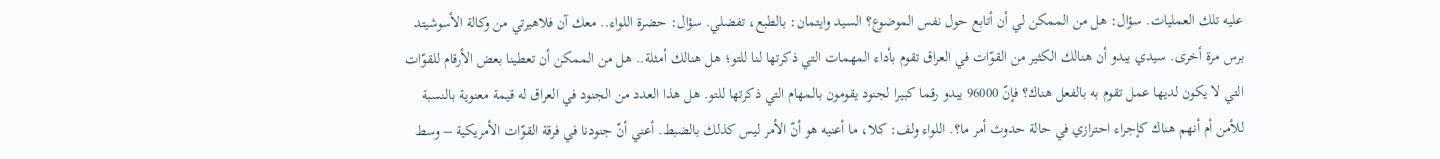عليه تلك العمليات. سؤال: هل من الممكن لي أن أتابع حول نفس الموضوع؟ السيد وايتمان: بالطبع، تفضلي. سؤال: حضرة اللواء.. معك آن فلاهيرتي من وكالة الأسوشيتد برس مرة أخرى. سيدي يبدو أن هنالك الكثير من القوّات في العراق تقوم بأداء المهمات التي ذكرتها لنا للتو؛ هل هنالك أمثلة.. هل من الممكن أن تعطينا بعض الأرقام للقوّات التي لا يكون لديها عمل تقوم به بالفعل هناك؟ فإنّ 96000 يبدو رقما كبيرا لجنود يقومون بالمهام التي ذكرتها للتو. هل هذا العدد من الجنود في العراق له قيمة معنوية بالنسبة للأمن أم أنهم هناك كإجراء احترازي في حالة حدوث أمر ما؟. اللواء ولف: كلا، ما أعنيه هو أنّ الأمر ليس كذلك بالضبط. أعني أنّ جنودنا في فرقة القوّات الأمريكية – وسط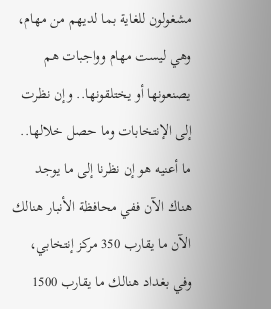مشغولون للغاية بما لديهم من مهام، وهي ليست مهام وواجبات هم يصنعونها أو يختلقونها.. وإن نظرت إلى الإنتخابات وما حصل خلالها.. ما أعنيه هو إن نظرنا إلى ما يوجد هناك الآن ففي محافظة الأنبار هنالك الآن ما يقارب 350 مركز إنتخابي، وفي بغداد هنالك ما يقارب 1500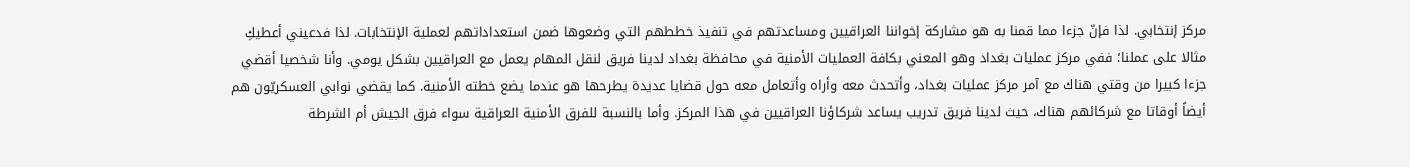مركز إنتخابي. لذا فإنّ جزءا مما قمنا به هو مشاركة إخواننا العراقيين ومساعدتهم في تنفيذ خططهم التي وضعوها ضمن استعداداتهم لعملية الإنتخابات. لذا فدعيني أعطيكِ مثالا على عملنا؛ ففي مركز عمليات بغداد وهو المعني بكافة العمليات الأمنية في محافظة بغداد لدينا فريق لنقل المهام يعمل مع العراقيين بشكل يومي. وأنا شخصيا أقضي جزءا كبيرا من وقتي هناك مع آمر مركز عمليات بغداد، وأتحدث معه وأراه وأتعامل معه حول قضايا عديدة يطرحها هو عندما يضع خطته الأمنية. كما يقضي نوابي العسكريّون هم أيضاً أوقاتا مع شركائهم هناك، حيث لدينا فريق تدريب يساعد شركاؤنا العراقيين في هذا المركز. وأما بالنسبة للفرق الأمنية العراقية سواء فرق الجيش أم الشرطة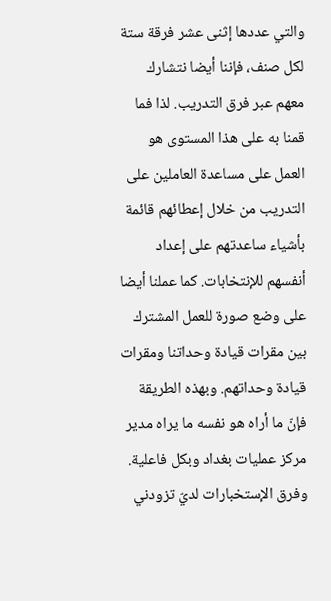والتي عددها إثنى عشر فرقة ستة لكل صنف، فإننا أيضا نتشارك معهم عبر فرق التدريب. لذا فما قمنا به على هذا المستوى هو العمل على مساعدة العاملين على التدريب من خلال إعطائهم قائمة بأشياء ساعدتهم على إعداد أنفسهم للإنتخابات. كما عملنا أيضا على وضع صورة للعمل المشترك بين مقرات قيادة وحداتنا ومقرات قيادة وحداتهم. وبهذه الطريقة فإنّ ما أراه هو نفسه ما يراه مدير مركز عمليات بغداد وبكل فاعلية. وفرق الإستخبارات لديّ تزودني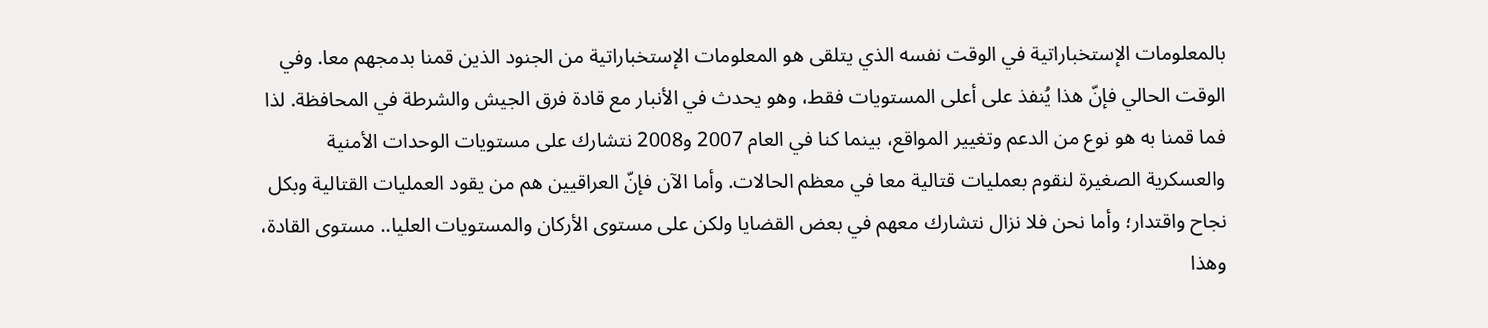بالمعلومات الإستخباراتية في الوقت نفسه الذي يتلقى هو المعلومات الإستخباراتية من الجنود الذين قمنا بدمجهم معا. وفي الوقت الحالي فإنّ هذا يُنفذ على أعلى المستويات فقط، وهو يحدث في الأنبار مع قادة فرق الجيش والشرطة في المحافظة. لذا فما قمنا به هو نوع من الدعم وتغيير المواقع، بينما كنا في العام 2007 و2008 نتشارك على مستويات الوحدات الأمنية والعسكرية الصغيرة لنقوم بعمليات قتالية معا في معظم الحالات. وأما الآن فإنّ العراقيين هم من يقود العمليات القتالية وبكل نجاح واقتدار؛ وأما نحن فلا نزال نتشارك معهم في بعض القضايا ولكن على مستوى الأركان والمستويات العليا.. مستوى القادة، وهذا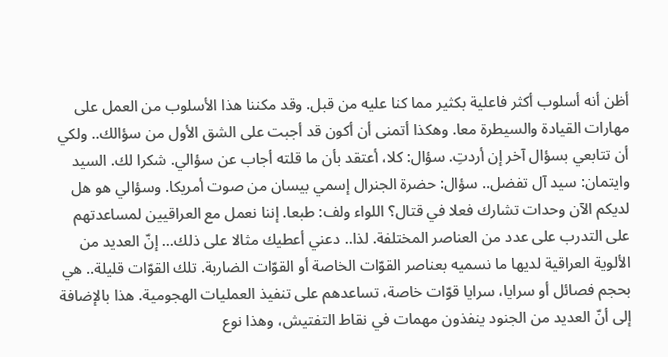أظن أنه أسلوب أكثر فاعلية بكثير مما كنا عليه من قبل. وقد مكننا هذا الأسلوب من العمل على مهارات القيادة والسيطرة معا. وهكذا أتمنى أن أكون قد أجبت على الشق الأول من سؤالك.. ولكي أن تتابعي بسؤال آخر إن أردتِ. سؤال: كلا، أعتقد بأن ما قلته أجاب عن سؤالي. شكرا لك. السيد وايتمان: سيد آل تفضل.. سؤال: حضرة الجنرال إسمي بيسان من صوت أمريكا. وسؤالي هو هل لديكم الآن وحدات تشارك فعلا في قتال؟ اللواء ولف: طبعا. إننا نعمل مع العراقيين لمساعدتهم على التدرب على عدد من العناصر المختلفة. لذا.. دعني أعطيك مثالا على ذلك... إنّ العديد من الألوية العراقية لديها ما نسميه بعناصر القوّات الخاصة أو القوّات الضاربة. تلك القوّات قليلة.. هي بحجم فصائل أو سرايا، سرايا قوّات خاصة، تساعدهم على تنفيذ العمليات الهجومية. هذا بالإضافة إلى أنّ العديد من الجنود ينفذون مهمات في نقاط التفتيش، وهذا نوع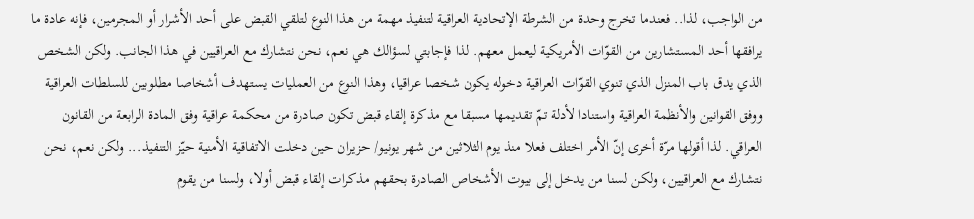من الواجب، لذا.. فعندما تخرج وحدة من الشرطة الإتحادية العراقية لتنفيذ مهمة من هذا النوع لتلقي القبض على أحد الأشرار أو المجرمين، فإنه عادة ما يرافقها أحد المستشارين من القوّات الأمريكية ليعمل معهم. لذا فإجابتي لسؤالك هي نعم، نحن نتشارك مع العراقيين في هذا الجانب. ولكن الشخص الذي يدق باب المنزل الذي تنوي القوّات العراقية دخوله يكون شخصا عراقيا، وهذا النوع من العمليات يستهدف أشخاصا مطلوبين للسلطات العراقية ووفق القوانين والأنظمة العراقية واستنادا لأدلة تمّ تقديمها مسبقا مع مذكرة إلقاء قبض تكون صادرة من محكمة عراقية وفق المادة الرابعة من القانون العراقي. لذا أقولها مرّة أخرى إنّ الأمر اختلف فعلا منذ يوم الثلاثين من شهر يونيو/ حزيران حين دخلت الاتفاقية الأمنية حيّز التنفيذ... ولكن نعم، نحن نتشارك مع العراقيين، ولكن لسنا من يدخل إلى بيوت الأشخاص الصادرة بحقهم مذكرات إلقاء قبض أولا، ولسنا من يقوم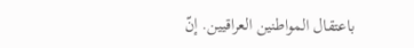باعتقال المواطنين العراقيين. إنّ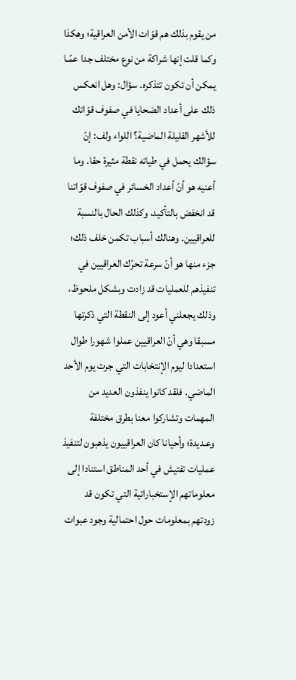من يقوم بذلك هم قوّات الأمن العراقية؛ وهكذا وكما قلت إنها شراكة من نوع مختلف جدا عمّـا يمكن أن تكون تتذكره. سؤال: وهل انعكس ذلك على أعداد الضحايا في صفوف قوّاتك للأشهر القليلة الماضية؟ اللواء ولف: إنّ سؤالك يحمل في طياته نقطة مثيرة حقا. وما أعنيه هو أنّ أعداد الخسائر في صفوف قوّاتنا قد انخفض بالتأكيد، وكذلك الحال بالنسبة للعراقيين. وهنالك أسباب تكمن خلف ذلك؛ جزء منها هو أنّ سرعة تحرّك العراقيين في تنفيذهم للعمليات قد زادت وبشكل ملحوظ، وذلك يجعلني أعود إلى النقطة التي ذكرتها مسبقا وهي أنّ العراقيين عملوا شهورا طوال استعدادا ليوم الإنتخابات التي جرت يوم الأحد الماضي. فلقد كانوا ينفذون العديد من المهمات وتشاركوا معنا بطرق مختلفة وعـديدة؛ وأحيانا كان العراقييون يذهبون لتنفيذ عمليات تفتيش في أحد المناطق استنادا إلى معلوماتهم الإستخباراتية التي تكون قد زودتهم بمعلومات حول احتمالية وجود عبوات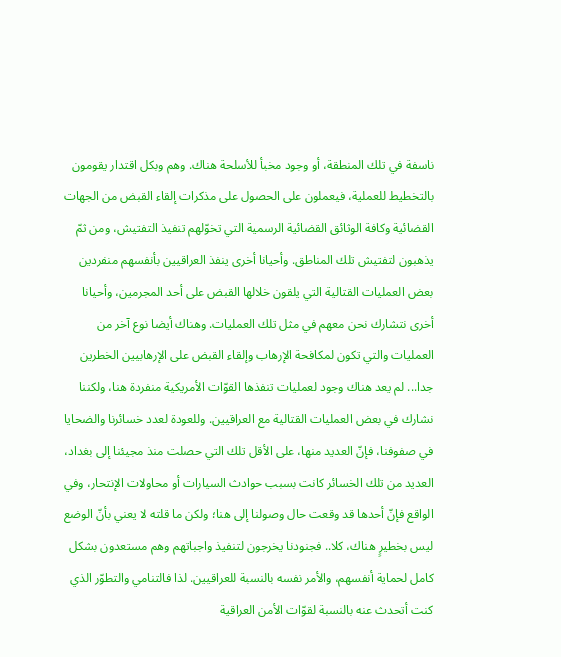ناسفة في تلك المنطقة، أو وجود مخبأ للأسلحة هناك. وهم وبكل اقتدار يقومون بالتخطيط للعملية، فيعملون على الحصول على مذكرات إلقاء القبض من الجهات القضائية وكافة الوثائق القضائية الرسمية التي تخوّلهم تنفيذ التفتيش، ومن ثمّ يذهبون لتفتيش تلك المناطق. وأحيانا أخرى ينفذ العراقيين بأنفسهم منفردين بعض العمليات القتالية التي يلقون خلالها القبض على أحد المجرمين، وأحيانا أخرى نتشارك نحن معهم في مثل تلك العمليات. وهناك أيضا نوع آخر من العمليات والتي تكون لمكافحة الإرهاب وإلقاء القبض على الإرهابيين الخطرين جدا... لم يعد هناك وجود لعمليات تنفذها القوّات الأمريكية منفردة هنا، ولكننا نشارك في بعض العمليات القتالية مع العراقيين. وللعودة لعدد خسائرنا والضحايا في صفوفنا، فإنّ العديد منها، على الأقل تلك التي حصلت منذ مجيئنا إلى بغداد، العديد من تلك الخسائر كانت بسبب حوادث السيارات أو محاولات الإنتحار، وفي الواقع فإنّ أحدها قد وقعت حال وصولنا إلى هنا؛ ولكن ما قلته لا يعني بأنّ الوضع ليس بخطيرٍ هناك، كلا.. فجنودنا يخرجون لتنفيذ واجباتهم وهم مستعدون بشكل كامل لحماية أنفسهم، والأمر نفسه بالنسبة للعراقيين. لذا فالتنامي والتطوّر الذي كنت أتحدث عنه بالنسبة لقوّات الأمن العراقية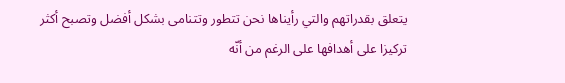يتعلق بقدراتهم والتي رأيناها نحن تتطور وتتنامى بشكل أفضل وتصبح أكثر تركيزا على أهدافها على الرغم من أنّه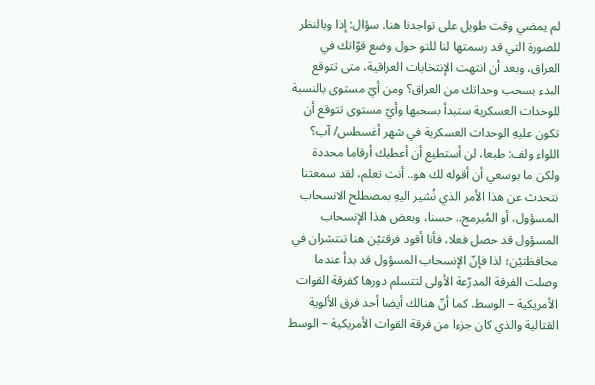لم يمضي وقت طويل على تواجدنا هنا. سؤال: إذا وبالنظر للصورة التي قد رسمتها لنا للتو حول وضع قوّاتك في العراق، وبعد أن انتهت الإنتخابات العراقية، متى تتوقع البدء بسحب وحداتك من العراق؟ ومن أيّ مستوى بالنسبة للوحدات العسكرية ستبدأ بسحبها وأيّ مستوى تتوقع أن تكون عليهِ الوحدات العسكرية في شهر أغسطس/ آب؟ اللواء ولف: طبعا، لن أستطيع أن أعطيك أرقاما محددة ولكن ما بوسعي أن أقوله لك هو.. أنت تعلم، لقد سمعتنا نتحدث عن هذا الأمر الذي نُشير اليهِ بمصطلح الانسحاب المسؤول، أو المُبرمج.. حسنا، وبعض هذا الإنسحاب المسؤول قد حصل فعلا، فأنا أقود فرقتيْن هنا تنتشران في محافظتيْن؛ لذا فإنّ الإنسحاب المسؤول قد بدأ عندما وصلت الفرقة المدرّعة الأولى لتتسلم دورها كفرقة القوات الأمريكية – الوسط. كما أنّ هنالك أيضا أحد فرق الألوية القتالية والذي كان جزءا من فرقة القوات الأمريكية – الوسط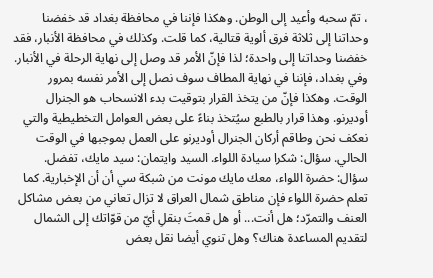، تمّ سحبه وأعيد إلى الوطن. وهكذا فإننا في محافظة بغداد قد خفضنا وحداتنا إلى ثلاثة فرق ألوية قتالية، كما قلت. وكذلك في محافظة الأنبار، فقد خفضنا وحداتنا إلى واحدة؛ لذا فإنّ الأمر قد وصل إلى نهاية الرحلة في الأنبار. وفي بغداد، فإننا في نهاية المطاف سوف نصل إلى الأمر نفسه بمرور الوقت. وهكذا فإنّ من يتخذ القرار بتوقيت بدء الانسحاب هو الجنرال أوديرنو. وهذا قرار بالطبع سيُتخذ بناءً على بعض العوامل التخطيطية والتي نعكف نحن وطاقم أركان الجنرال أوديرنو على العمل بموجبها في الوقت الحالي. سؤال: شكرا سيادة اللواء. السيد وايتمان: سيد مايك، تفضل. سؤال: حضرة اللواء، معك مايك مونت من شبكة سي أن أن الإخبارية. كما تعلم حضرة اللواء فإن مناطق شمال العراق لا تزال تعاني من بعض مشاكل العنف والتمرّد؛ هل أنت... أو هل قمتَ بنقلِ أيّ من قوّاتك إلى الشمال لتقديم المساعدة هناك؟ وهل تنوي أيضا نقل بعض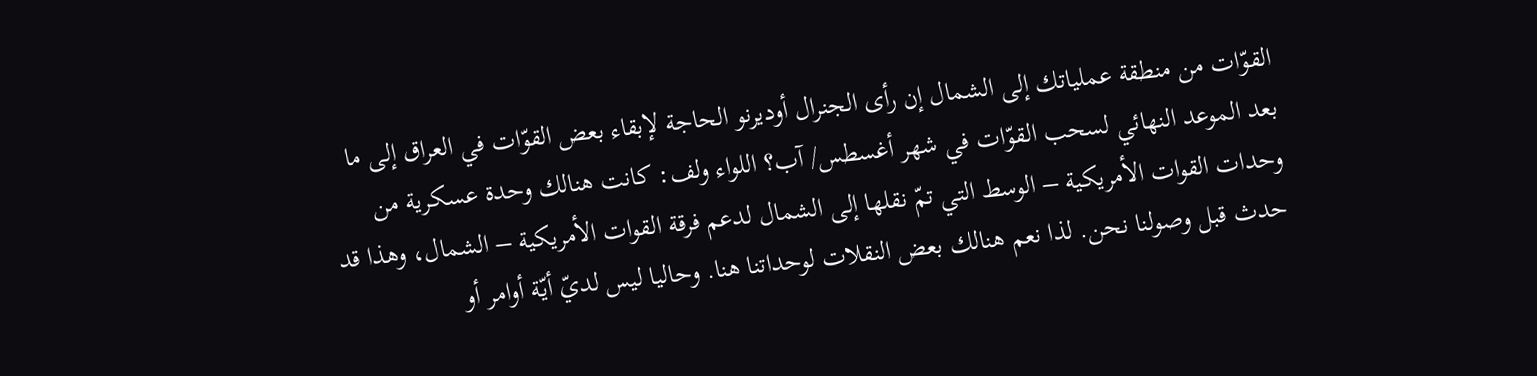القوّات من منطقة عملياتك إلى الشمال إن رأى الجنرال أوديرنو الحاجة لإبقاء بعض القوّات في العراق إلى ما بعد الموعد النهائي لسحب القوّات في شهر أغسطس/ آب؟ اللواء ولف: كانت هنالك وحدة عسكرية من وحدات القوات الأمريكية – الوسط التي تمّ نقلها إلى الشمال لدعم فرقة القوات الأمريكية – الشمال، وهذا قد حدث قبل وصولنا نحن. لذا نعم هنالك بعض النقلات لوحداتنا هنا. وحاليا ليس لديّ أيّة أوامر أو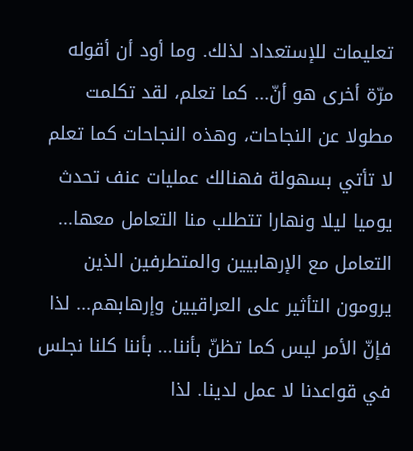تعليمات للإستعداد لذلك. وما أود أن أقوله مرّة أخرى هو أنّ... كما تعلم، لقد تكلمت مطولا عن النجاحات، وهذه النجاحات كما تعلم لا تأتي بسهولة فهنالك عمليات عنف تحدث يوميا ليلا ونهارا تتطلب منا التعامل معها... التعامل مع الإرهابيين والمتطرفين الذين يرومون التأثير على العراقيين وإرهابهم... لذا فإنّ الأمر ليس كما تظنّ بأننا... بأننا كلنا نجلس في قواعدنا لا عمل لدينا. لذا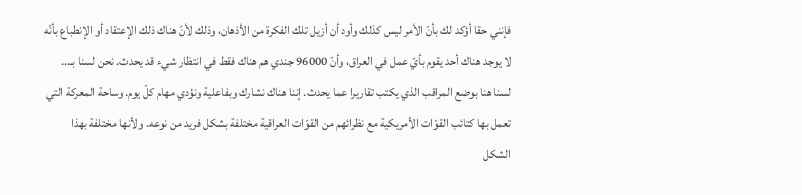فإنني حقا أؤكد لك بأنّ الأمر ليس كذلك وأود أن أزيل تلك الفكرة من الأذهان، وذلك لأنّ هناك ذلك الإعتقاد أو الإنطباع بأنّه لا يوجد هناك أحد يقوم بأيّ عمل في العراق، وأنّ 96000 جندي هم هناك فقط في انتظار شيء قد يحدث. نحن لسنا بـ... لسنا هنا بوضع المراقب الذي يكتب تقاريرا عما يحدث. إننا هناك نشارك وبفاعلية ونؤدي مهام كلّ يوم. وساحة المعركة التي تعمل بها كتائب القوّات الأمريكية مع نظرائهم من القوّات العراقية مختلفة بشكل فريد من نوعه. ولأنها مختلفة بهذا الشكل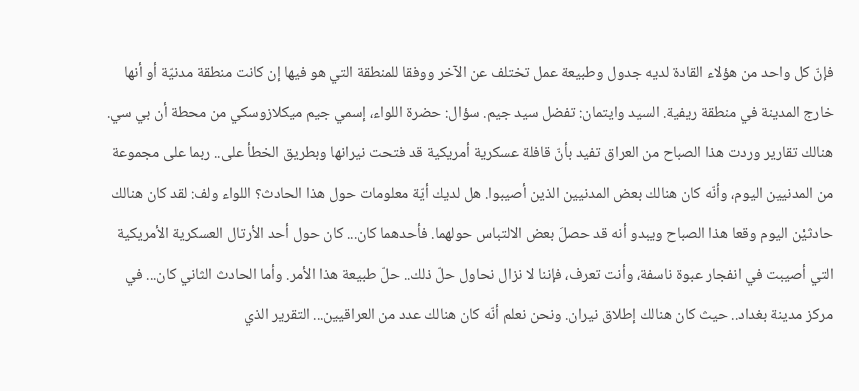فإنّ كل واحد من هؤلاء القادة لديه جدول وطبيعة عمل تختلف عن الآخر ووفقا للمنطقة التي هو فيها إن كانت منطقة مدنيّة أو أنها خارج المدينة في منطقة ريفية. السيد وايتمان: تفضل سيد جيم. سؤال: حضرة اللواء، إسمي جيم ميكلازوسكي من محطة أن بي سي. هنالك تقارير وردت هذا الصباح من العراق تفيد بأنّ قافلة عسكرية أمريكية قد فتحت نيرانها وبطريق الخطأ على.. ربما على مجموعة من المدنيين اليوم، وأنّه كان هنالك بعض المدنيين الذين أصيبوا. هل لديك أيّة معلومات حول هذا الحادث؟ اللواء ولف: لقد كان هنالك حادثيْن اليوم وقعا هذا الصباح ويبدو أنه قد حصلَ بعض الالتباس حولهما. فأحدهما كان... كان حول أحد الأرتال العسكرية الأمريكية التي أصيبت في انفجار عبوة ناسفة، وأنت تعرف، فإننا لا نزال نحاول حلّ ذلك.. حلّ طبيعة هذا الأمر. وأما الحادث الثاني كان... في مركز مدينة بغداد.. حيث كان هنالك إطلاق نيران. ونحن نعلم أنّه كان هنالك عدد من العراقيين... التقرير الذي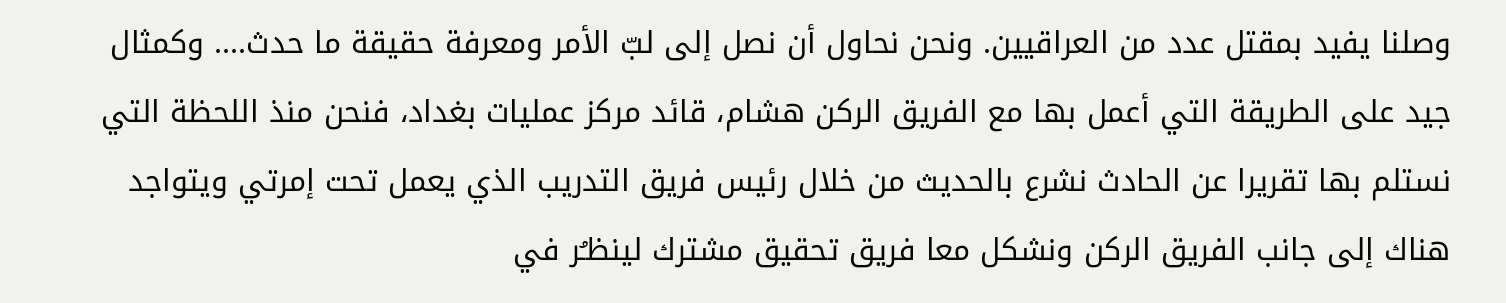وصلنا يفيد بمقتل عدد من العراقيين. ونحن نحاول أن نصل إلى لبّ الأمر ومعرفة حقيقة ما حدث.... وكمثال جيد على الطريقة التي أعمل بها مع الفريق الركن هشام، قائد مركز عمليات بغداد، فنحن منذ اللحظة التي نستلم بها تقريرا عن الحادث نشرع بالحديث من خلال رئيس فريق التدريب الذي يعمل تحت إمرتي ويتواجد هناك إلى جانب الفريق الركن ونشكل معا فريق تحقيق مشترك لينظـُر في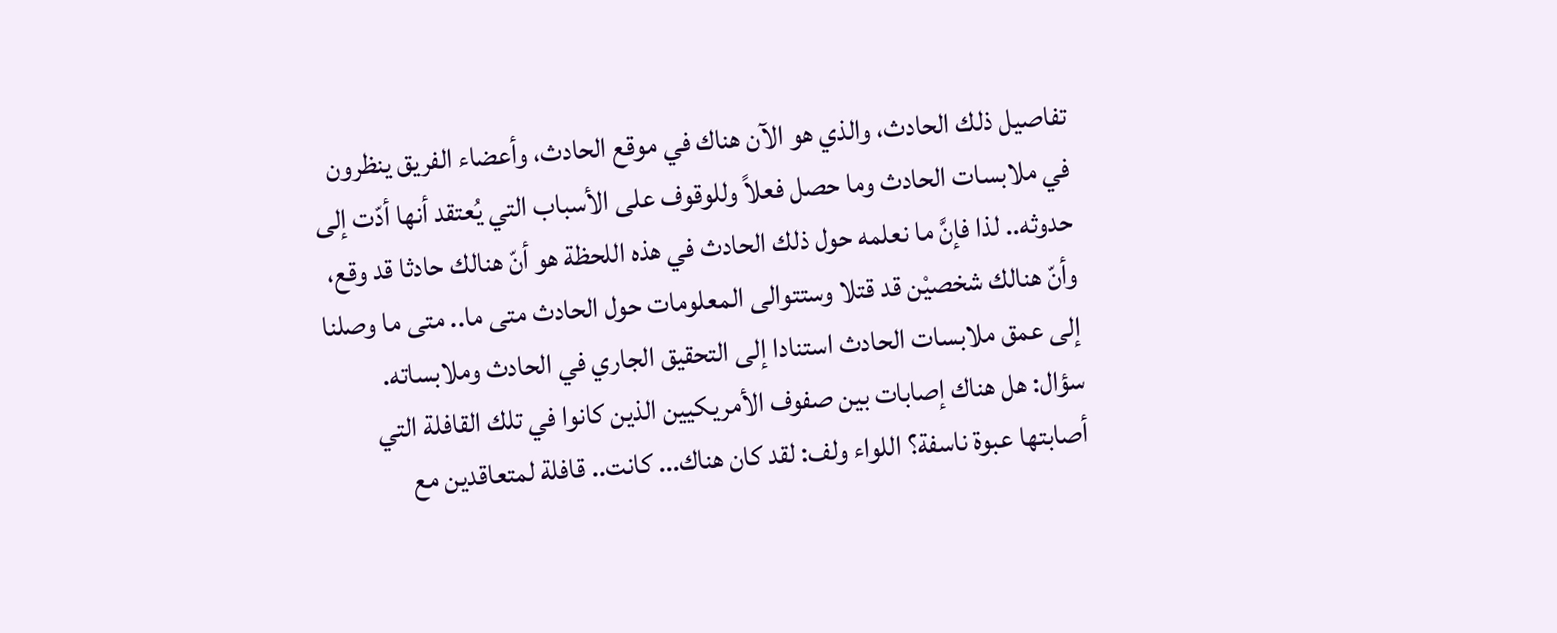تفاصيل ذلك الحادث، والذي هو الآن هناك في موقع الحادث، وأعضاء الفريق ينظرون في ملابسات الحادث وما حصل فعلاً وللوقوف على الأسباب التي يُعتقد أنها أدّت إلى حدوثه.. لذا فإنَّ ما نعلمه حول ذلك الحادث في هذه اللحظة هو أنّ هنالك حادثا قد وقع، وأنّ هنالك شخصيْن قد قتلا وستتوالى المعلومات حول الحادث متى ما.. متى ما وصلنا إلى عمق ملابسات الحادث استنادا إلى التحقيق الجاري في الحادث وملابساته. سؤال: هل هناك إصابات بين صفوف الأمريكيين الذين كانوا في تلك القافلة التي أصابتها عبوة ناسفة؟ اللواء ولف: لقد كان هناك... كانت.. قافلة لمتعاقدين مع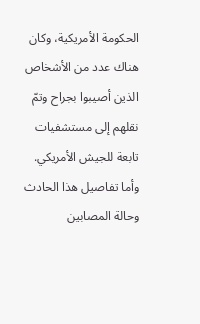الحكومة الأمريكية، وكان هناك عدد من الأشخاص الذين أصيبوا بجراح وتمّ نقلهم إلى مستشفيات تابعة للجيش الأمريكي. وأما تفاصيل هذا الحادث وحالة المصابين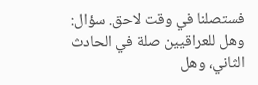فستصلنا في وقت لاحق. سؤال: وهل للعراقيين صلة في الحادث الثاني، وهل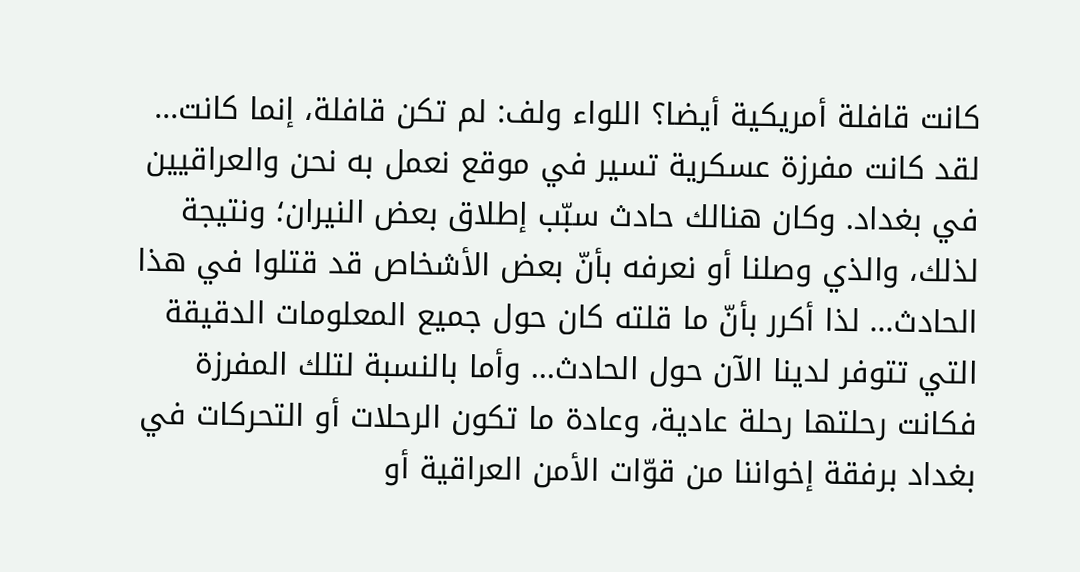كانت قافلة أمريكية أيضا؟ اللواء ولف: لم تكن قافلة، إنما كانت... لقد كانت مفرزة عسكرية تسير في موقع نعمل به نحن والعراقيين في بغداد. وكان هنالك حادث سبّب إطلاق بعض النيران؛ ونتيجة لذلك، والذي وصلنا أو نعرفه بأنّ بعض الأشخاص قد قتلوا في هذا الحادث... لذا أكرر بأنّ ما قلته كان حول جميع المعلومات الدقيقة التي تتوفر لدينا الآن حول الحادث... وأما بالنسبة لتلك المفرزة فكانت رحلتها رحلة عادية، وعادة ما تكون الرحلات أو التحركات في بغداد برفقة إخواننا من قوّات الأمن العراقية أو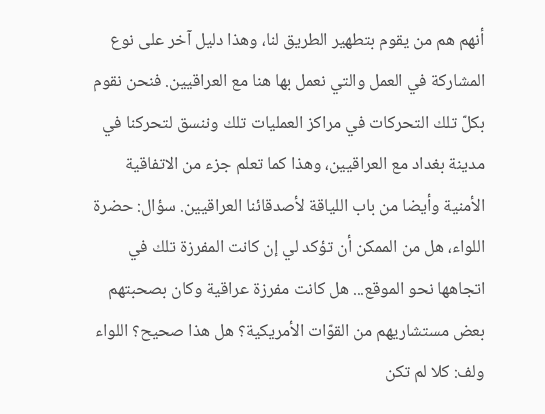أنهم هم من يقوم بتطهير الطريق لنا، وهذا دليل آخر على نوع المشاركة في العمل والتي نعمل بها هنا مع العراقيين. فنحن نقوم بكلّ تلك التحركات في مراكز العمليات تلك وننسق لتحركنا في مدينة بغداد مع العراقيين، وهذا كما تعلم جزء من الاتفاقية الأمنية وأيضا من باب اللياقة لأصدقائنا العراقيين. سؤال: حضرة اللواء، هل من الممكن أن تؤكد لي إن كانت المفرزة تلك في اتجاهها نحو الموقع... هل كانت مفرزة عراقية وكان بصحبتهم بعض مستشاريهم من القوّات الأمريكية؟ هل هذا صحيح؟ اللواء ولف: كلا لم تكن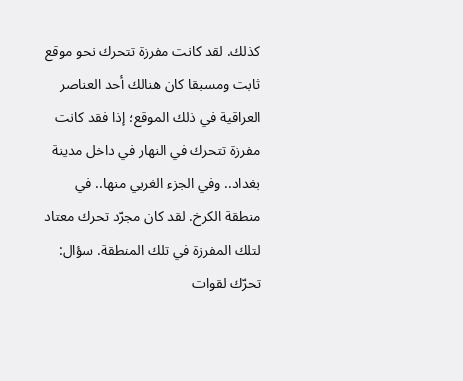كذلك. لقد كانت مفرزة تتحرك نحو موقع ثابت ومسبقا كان هنالك أحد العناصر العراقية في ذلك الموقع؛ إذا فقد كانت مفرزة تتحرك في النهار في داخل مدينة بغداد.. وفي الجزء الغربي منها.. في منطقة الكرخ. لقد كان مجرّد تحرك معتاد لتلك المفرزة في تلك المنطقة. سؤال: تحرّك لقوات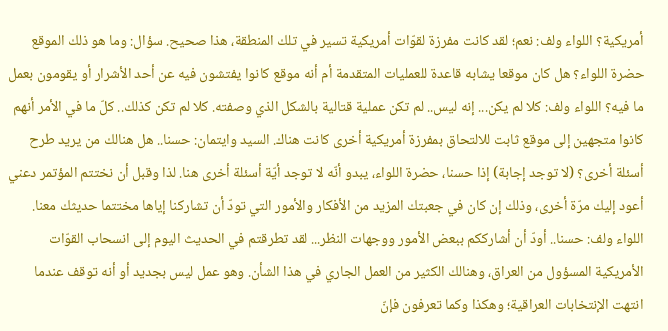أمريكية؟ اللواء ولف: نعم؛ لقد كانت مفرزة لقوّات أمريكية تسير في تلك المنطقة، هذا صحيح. سؤال: وما هو ذلك الموقع حضرة اللواء؟ هل كان موقعا يشابه قاعدة للعمليات المتقدمة أم أنه موقع كانوا يفتشون فيه عن أحد الأشرار أو يقومون بعمل ما فيه؟ اللواء ولف: كلا لم يكن... إنه ليس.. لم تكن عملية قتالية بالشكل الذي وصفته. كلا لم تكن كذلك.. كلّ ما في الأمر أنهم كانوا متجهين إلى موقع ثابت للالتحاق بمفرزة أمريكية أخرى كانت هناك. السيد وايتمان: حسنا.. هل هنالك من يريد طرح أسئلة أخرى؟ (لا توجد إجابة) إذا حسنا، حضرة اللواء، يبدو أنّه لا توجد أيّة أسئلة أخرى هنا. لذا وقبل أن نختتم المؤتمر دعني أعود إليك مرّة أخرى، وذلك إن كان في جعبتك المزيد من الأفكار والأمور التي تودّ أن تشاركنا إياها مختتما حديثك معنا. اللواء ولف: حسنا.. أودّ أن أشارككم ببعض الأمور ووجهات النظر... لقد تطرقتم في الحديث اليوم إلى انسحاب القوّات الأمريكية المسؤول من العراق، وهنالك الكثير من العمل الجاري في هذا الشأن. وهو عمل ليس بجديد أو أنه توقف عندما انتهت الإنتخابات العراقية؛ وهكذا وكما تعرفون فإنّ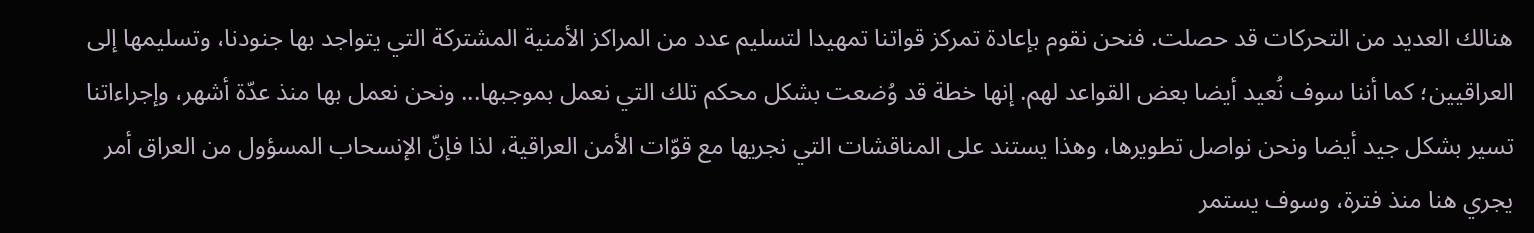هنالك العديد من التحركات قد حصلت. فنحن نقوم بإعادة تمركز قواتنا تمهيدا لتسليم عدد من المراكز الأمنية المشتركة التي يتواجد بها جنودنا، وتسليمها إلى العراقيين؛ كما أننا سوف نُعيد أيضا بعض القواعد لهم. إنها خطة قد وُضعت بشكل محكم تلك التي نعمل بموجبها... ونحن نعمل بها منذ عدّة أشهر، وإجراءاتنا تسير بشكل جيد أيضا ونحن نواصل تطويرها، وهذا يستند على المناقشات التي نجريها مع قوّات الأمن العراقية، لذا فإنّ الإنسحاب المسؤول من العراق أمر يجري هنا منذ فترة، وسوف يستمر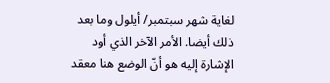لغاية شهر سبتمبر/ أيلول وما بعد ذلك أيضا. الأمر الآخر الذي أود الإشارة إليه هو أنّ الوضع هنا معقد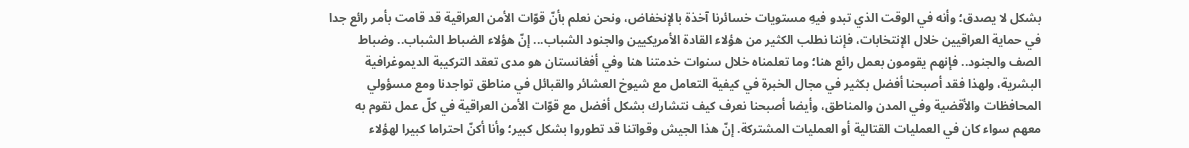بشكل لا يصدق؛ وأنه في الوقت الذي تبدو فيهِ مستويات خسائرنا آخذة بالإنخفاض، ونحن نعلم بأنّ قوّات الأمن العراقية قد قامت بأمر رائع جدا في حماية العراقيين خلال الإنتخابات، فإننا نطلب الكثير من هؤلاء القادة الأمريكيين والجنود الشباب... إنّ هؤلاء الضباط الشباب.. وضباط الصف والجنود.. فإنهم يقومون بعمل رائع هنا؛ وما تعلمناه خلال سنوات خدمتنا هنا وفي أفغانستان هو مدى تعقد التركيبة الديموغرافية البشرية، ولهذا فقد أصبحنا أفضل بكثير في مجال الخبرة في كيفية التعامل مع شيوخ العشائر والقبائل في مناطق تواجدنا ومع مسؤولي المحافظات والأقضية وفي المدن والمناطق، وأيضا أصبحنا نعرف كيف نتشارك بشكل أفضل مع قوّات الأمن العراقية في كلّ عمل نقوم به معهم سواء كان في العمليات القتالية أو العمليات المشتركة. إنّ هذا الجيش وقواتنا قد تطوروا بشكل كبير؛ وأنا أكنّ احتراما كبيرا لهؤلاء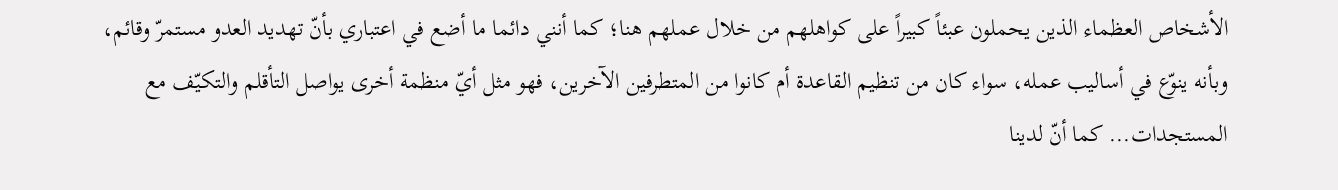الأشخاص العظماء الذين يحملون عبئاً كبيراً على كواهلهم من خلال عملهم هنا؛ كما أنني دائما ما أضع في اعتباري بأنّ تهديد العدو مستمرّ وقائم، وبأنه ينوّع في أساليب عمله، سواء كان من تنظيم القاعدة أم كانوا من المتطرفين الآخرين، فهو مثل أيّ منظمة أخرى يواصل التأقلم والتكيّف مع المستجدات... كما أنّ لدينا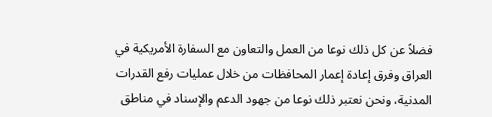فضلاً عن كل ذلك نوعا من العمل والتعاون مع السفارة الأمريكية في العراق وفرق إعادة إعمار المحافظات من خلال عمليات رفع القدرات المدنية، ونحن نعتبر ذلك نوعا من جهود الدعم والإسناد في مناطق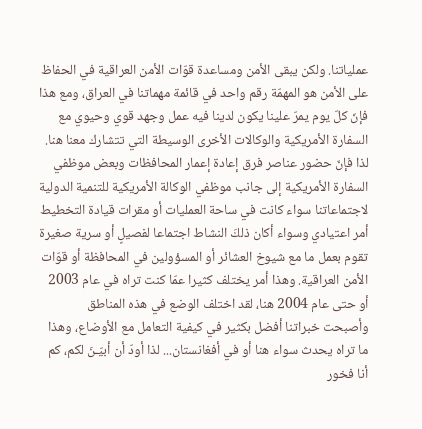عملياتنا. ولكن يبقى الأمن ومساعدة قوّات الأمن العراقية في الحفاظ على الأمن هو المهمّة رقم واحد في قائمة مهماتنا في العراق، ومع هذا فإنّ كلّ يوم يمرّ علينا يكون لدينا فيه عمل وجهد قوي وحيوي مع السفارة الأمريكية والوكالات الأخرى الوسيطة التي تتشارك معنا هنا. لذا فإنّ حضور عناصر فرق إعادة إعمار المحافظات وبعض موظفي السفارة الأمريكية إلى جانب موظفي الوكالة الأمريكية للتنمية الدولية لاجتماعاتنا سواء كانت في ساحة العمليات أو مقرات قيادة التخطيط أمر اعتيادي وسواء أكان ذلكَ النشاط اجتماعا لفصيلٍ أو سرية صغيرة تقوم بعمل ما مع شيوخ العشائر أو المسؤولين في المحافظة أو قوّات الأمن العراقية. وهذا أمر يختلف كثيرا عمّا كنت تراه في عام 2003 أو حتى عام 2004 هنا، لقد اختلف الوضع في هذه المناطق وأصبحت خبراتنا أفضل بكثير في كيفية التعامل مع الأوضاع، وهذا ما تراه يحدث سواء هنا أو في أفغانستان... لذا أودّ أن أبيّـنَ لكم، كم أنا فخور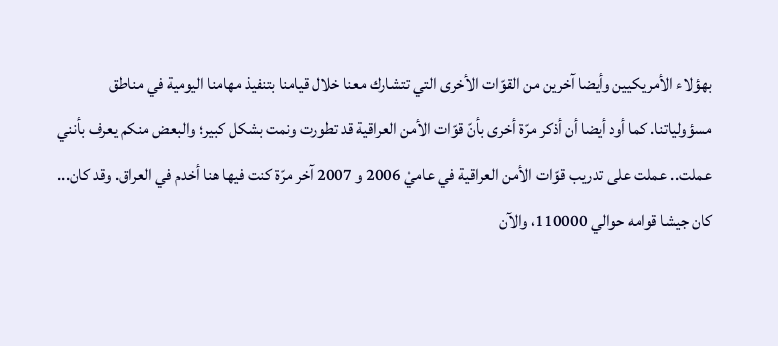بهؤلاء الأمريكيين وأيضا آخرين من القوّات الأخرى التي تتشارك معنا خلال قيامنا بتنفيذ مهامنا اليومية في مناطق مسؤولياتنا. كما أود أيضا أن أذكر مرّة أخرى بأنّ قوّات الأمن العراقية قد تطورت ونمت بشكل كبير؛ والبعض منكم يعرف بأنني عملت.. عملت على تدريب قوّات الأمن العراقية في عاميْ 2006 و 2007 آخر مرّة كنت فيها هنا أخدم في العراق. وقد كان... كان جيشا قوامه حوالي 110000، والآن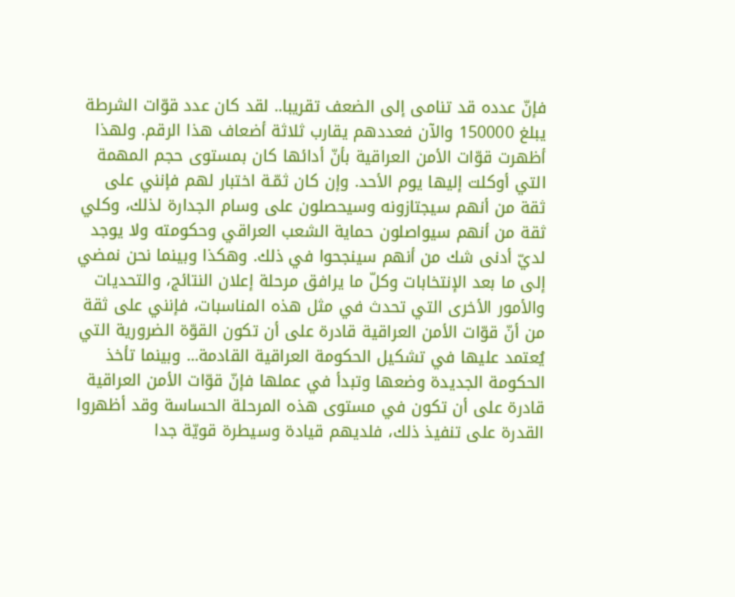فإنّ عدده قد تنامى إلى الضعف تقريبا.. لقد كان عدد قوّات الشرطة يبلغ 150000 والآن فعددهم يقارب ثلاثة أضعاف هذا الرقم. ولهذا أظهرت قوّات الأمن العراقية بأنّ أدائها كان بمستوى حجم المهمة التي أوكلت إليها يوم الأحد. وإن كان ثمّـة اختبار لهم فإنني على ثقة من أنهم سيجتازونه وسيحصلون على وسام الجدارة لذلك، وكلي ثقة من أنهم سيواصلون حماية الشعب العراقي وحكومته ولا يوجد لديّ أدنى شك من أنهم سينجحوا في ذلك. وهكذا وبينما نحن نمضي إلى ما بعد الإنتخابات وكلّ ما يرافق مرحلة إعلان النتائج، والتحديات والأمور الأخرى التي تحدث في مثل هذه المناسبات، فإنني على ثقة من أنّ قوّات الأمن العراقية قادرة على أن تكون القوّة الضرورية التي يُعتمد عليها في تشكيل الحكومة العراقية القادمة... وبينما تأخذ الحكومة الجديدة وضعها وتبدأ في عملها فإنّ قوّات الأمن العراقية قادرة على أن تكون في مستوى هذه المرحلة الحساسة وقد أظهروا القدرة على تنفيذ ذلك، فلديهم قيادة وسيطرة قويّة جدا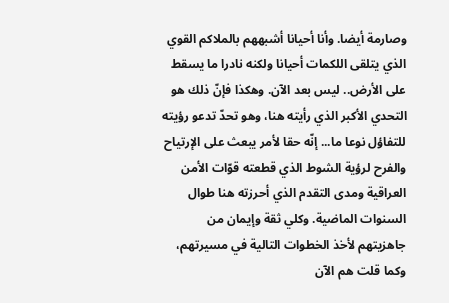وصارمة أيضا. وأنا أحيانا أشبههم بالملاكم القوي الذي يتلقى اللكمات أحيانا ولكنه نادرا ما يسقط على الأرض.. ليس بعد الآن. وهكذا فإنّ ذلك هو التحدي الأكبر الذي رأيته هنا، وهو تحدّ تدعو رؤيته للتفاؤل نوعا ما... إنّه حقا لأمر يبعث على الإرتياح والفرح لرؤية الشوط الذي قطعته قوّات الأمن العراقية ومدى التقدم الذي أحرزته هنا طوال السنوات الماضية. وكلي ثقة وإيمان من جاهزيتهم لأخذ الخطوات التالية في مسيرتهم، وكما قلت هم الآن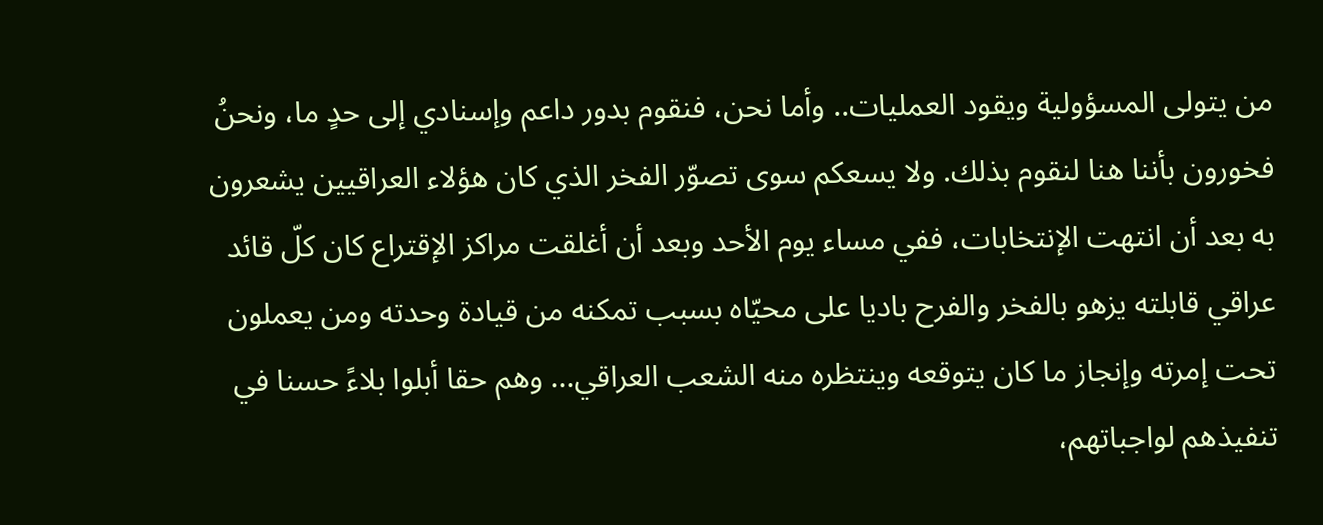من يتولى المسؤولية ويقود العمليات.. وأما نحن، فنقوم بدور داعم وإسنادي إلى حدٍ ما، ونحنُ فخورون بأننا هنا لنقوم بذلك. ولا يسعكم سوى تصوّر الفخر الذي كان هؤلاء العراقيين يشعرون به بعد أن انتهت الإنتخابات، ففي مساء يوم الأحد وبعد أن أغلقت مراكز الإقتراع كان كلّ قائد عراقي قابلته يزهو بالفخر والفرح باديا على محيّاه بسبب تمكنه من قيادة وحدته ومن يعملون تحت إمرته وإنجاز ما كان يتوقعه وينتظره منه الشعب العراقي... وهم حقا أبلوا بلاءً حسنا في تنفيذهم لواجباتهم،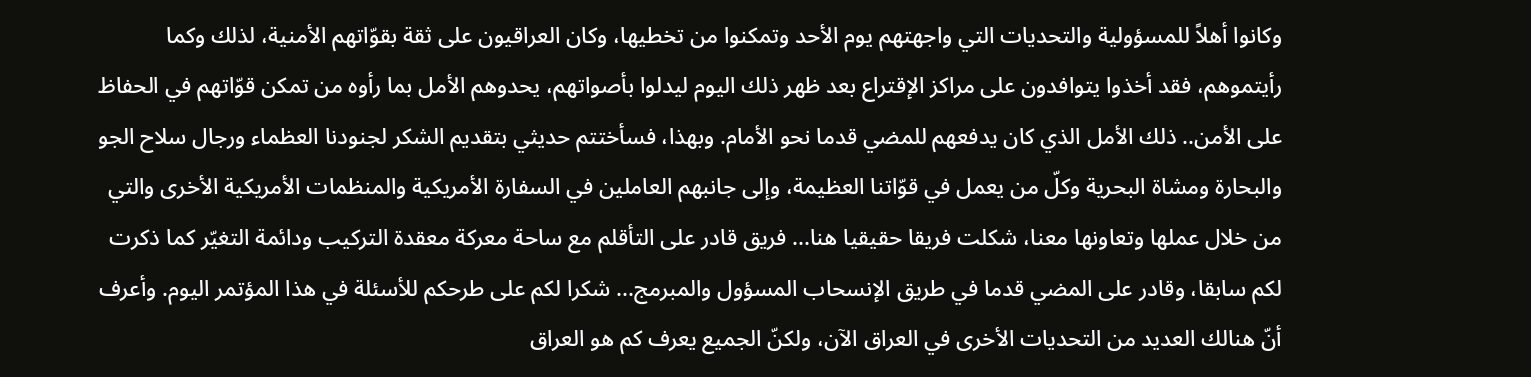وكانوا أهلاً للمسؤولية والتحديات التي واجهتهم يوم الأحد وتمكنوا من تخطيها، وكان العراقيون على ثقة بقوّاتهم الأمنية، لذلك وكما رأيتموهم، فقد أخذوا يتوافدون على مراكز الإقتراع بعد ظهر ذلك اليوم ليدلوا بأصواتهم، يحدوهم الأمل بما رأوه من تمكن قوّاتهم في الحفاظ على الأمن.. ذلك الأمل الذي كان يدفعهم للمضي قدما نحو الأمام. وبهذا، فسأختتم حديثي بتقديم الشكر لجنودنا العظماء ورجال سلاح الجو والبحارة ومشاة البحرية وكلّ من يعمل في قوّاتنا العظيمة، وإلى جانبهم العاملين في السفارة الأمريكية والمنظمات الأمريكية الأخرى والتي من خلال عملها وتعاونها معنا، شكلت فريقا حقيقيا هنا... فريق قادر على التأقلم مع ساحة معركة معقدة التركيب ودائمة التغيّر كما ذكرت لكم سابقا، وقادر على المضي قدما في طريق الإنسحاب المسؤول والمبرمج... شكرا لكم على طرحكم للأسئلة في هذا المؤتمر اليوم. وأعرف أنّ هنالك العديد من التحديات الأخرى في العراق الآن، ولكنّ الجميع يعرف كم هو العراق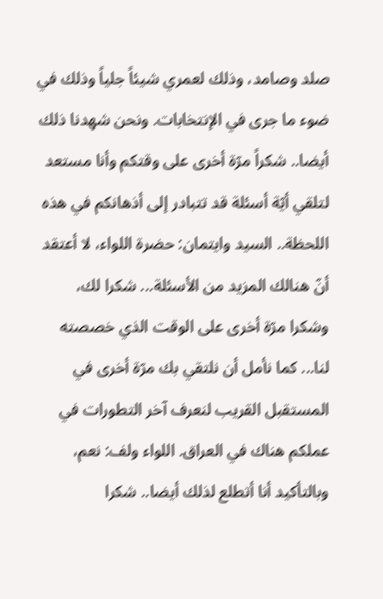صلد وصامد، وذلك لعمري شيئاً جلياً وذلك في ضوء ما جرى في الإنتخابات. ونحن شهِدنا ذلك أيضا.. شكراً مرّة أخرى على وقتكم وأنا مستعد لتلقي أيّة أسئلة قد تتبادر إلى أذهانكم في هذه اللحظة.. السيد وايتمان: حضرة اللواء، لا أعتقد أنّ هنالك المزيد من الأسئلة... شكرا لك، وشكرا مرّة أخرى على الوقت الذي خصصته لنا... كما نأمل أن نلتقي بك مرّة أخرى في المستقبل القريب لنعرف آخر التطورات في عملكم هناك في العراق. اللواء ولف: نعم، وبالتأكيد أنا أتطلع لذلك أيضا.. شكرا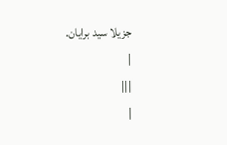جزيلا سيد برايان.
|
|||
|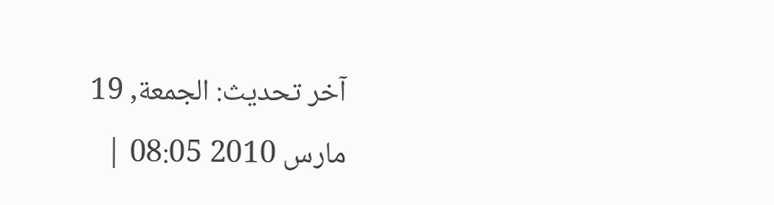آخر تحديث: الجمعة, 19 مارس 2010 08:05 |